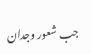جب شعور وجدان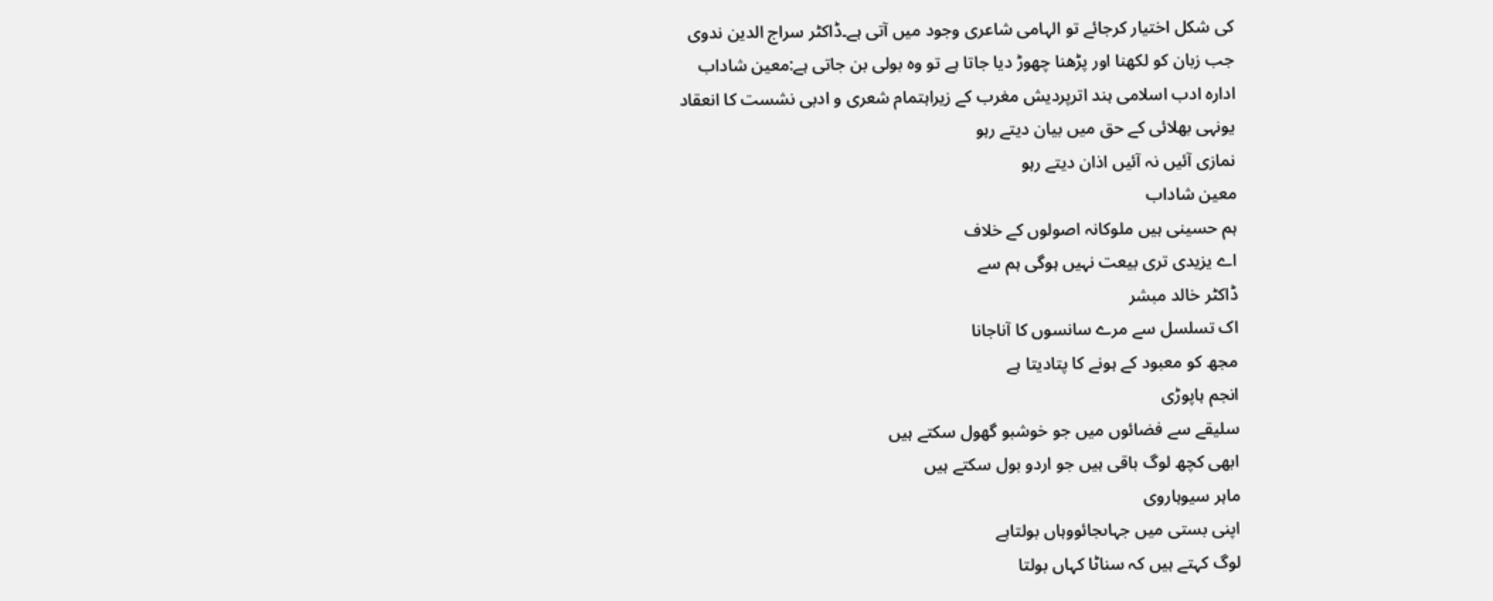کی شکل اختیار کرجائے تو الہامی شاعری وجود میں آتی ہے۔ڈاکٹر سراج الدین ندوی
جب زبان کو لکھنا اور پڑھنا چھوڑ دیا جاتا ہے تو وہ بولی بن جاتی ہے:معین شاداب
ادارہ ادب اسلامی ہند اترپردیش مغرب کے زیراہتمام شعری و ادبی نشست کا انعقاد
یونہی بھلائی کے حق میں بیان دیتے رہو
نمازی آئیں نہ آئیں اذان دیتے رہو
معین شاداب
ہم حسینی ہیں ملوکانہ اصولوں کے خلاف
اے یزیدی تری بیعت نہیں ہوگی ہم سے
ڈاکٹر خالد مبشر
اک تسلسل سے مرے سانسوں کا آناجانا
مجھ کو معبود کے ہونے کا پتادیتا ہے
انجم ہاپوڑی
سلیقے سے فضائوں میں جو خوشبو گھول سکتے ہیں
ابھی کچھ لوگ باقی ہیں جو اردو بول سکتے ہیں
ماہر سیوہاروی
اپنی بستی میں جہاںجائووہاں بولتاہے
لوگ کہتے ہیں کہ سناٹا کہاں بولتا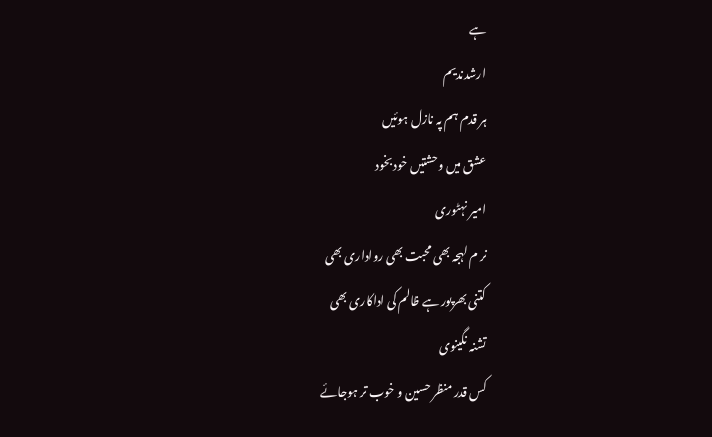ہے
ارشدندیم
ہر قدم ہم پہ نازل ہوئیں
عشق میں وحشتیں خود بخود
امیر نہٹوری
نر م لہجہ بھی محبت بھی رواداری بھی
کتنی بھرپور ہے ظالم کی اداکاری بھی
تشنہ نگینوی
کس قدر منظر حسین و خوب تر ہوجائے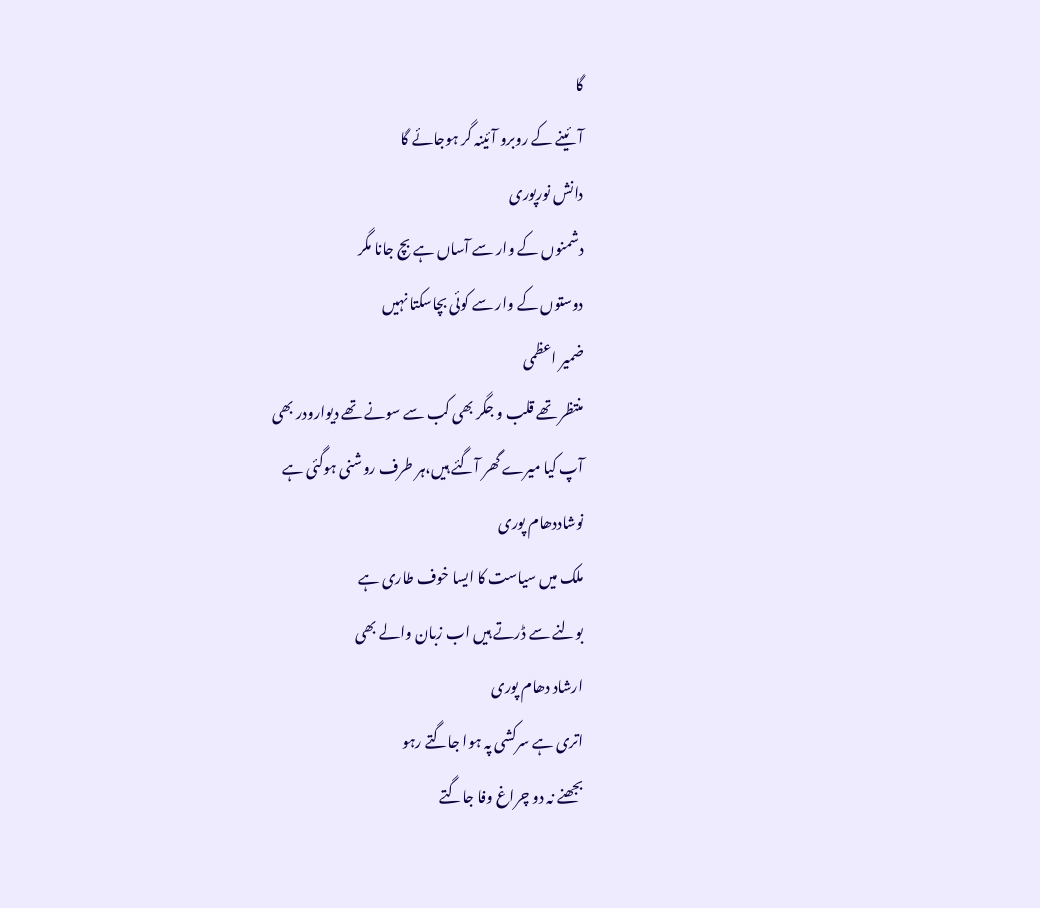گا
آئینے کے روبرو آئینہ گر ہوجائے گا
دانش نورپوری
دشمنوں کے وار سے آساں ہے بچ جانا مگر
دوستوں کے وار سے کوئی بچاسکتا نہیں
ضمیر اعظمی
منتظر تھے قلب و جگر بھی کب سے سونے تھے دیوارودر بھی
آپ کیا میرے گھر آگئے ہیں،ہر طرف روشنی ہوگئی ہے
نوشاددھام پوری
ملک میں سیاست کا ایسا خوف طاری ہے
بولنے سے ڈرتے ہیں اب زبان والے بھی
ارشاد دھام پوری
اتری ہے سرکشی پہ ہوا جاگتے رہو
بجھنے نہ دو چراغ وفا جاگتے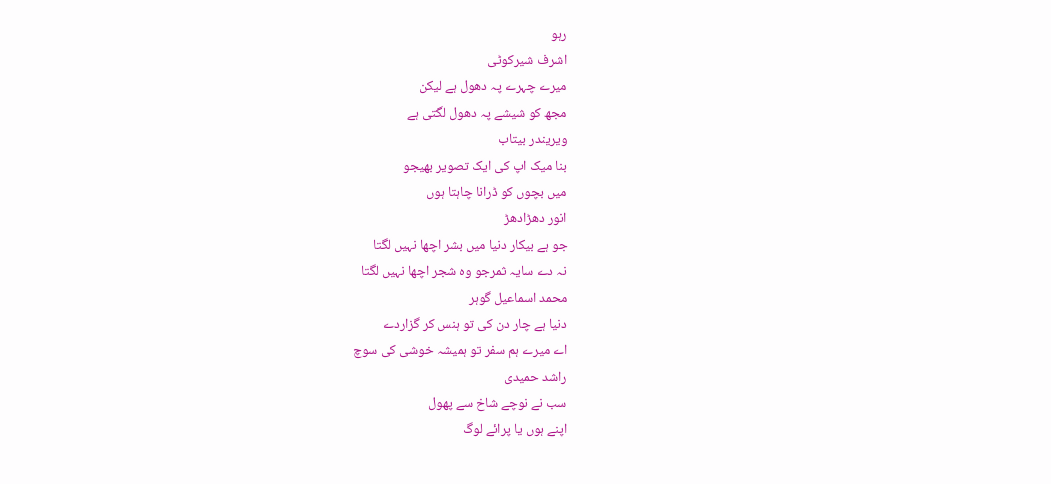رہو
اشرف شیرکوٹی
میرے چہرے پہ دھول ہے لیکن
مجھ کو شیشے پہ دھول لگتی ہے
ویریندر بیتاب
بنا میک اپ کی ایک تصویر بھیجو
میں بچوں کو ڈرانا چاہتا ہوں
انور دھڑادھڑ
جو ہے بیکار دنیا میں بشر اچھا نہیں لگتا
نہ دے سایہ ثمرجو وہ شجر اچھا نہیں لگتا
محمد اسماعیل گوہر
دنیا ہے چار دن کی تو ہنس کر گزاردے
اے میرے ہم سفر تو ہمیشہ خوشی کی سوچ
راشد حمیدی
سب نے نوچے شاخ سے پھول
اپنے ہوں یا پرائے لوگ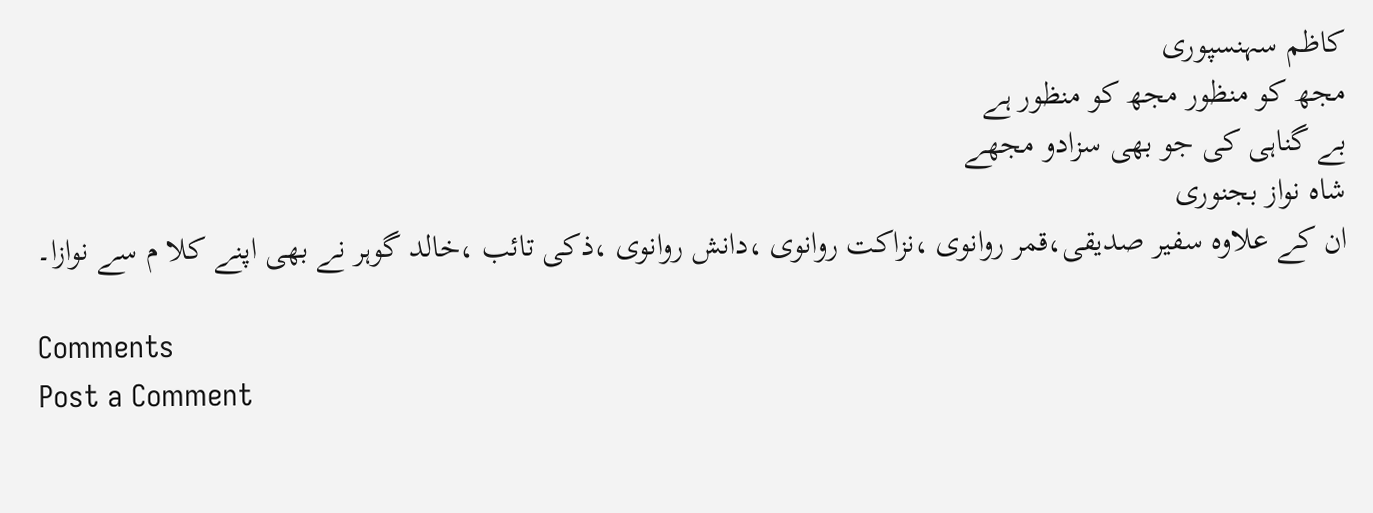کاظم سہنسپوری
مجھ کو منظور مجھ کو منظور ہے
بے گناہی کی جو بھی سزادو مجھے
شاہ نواز بجنوری
ان کے علاوہ سفیر صدیقی،قمر روانوی ،نزاکت روانوی ،دانش روانوی ،ذکی تائب ،خالد گوہر نے بھی اپنے کلا م سے نوازا۔

Comments
Post a Comment